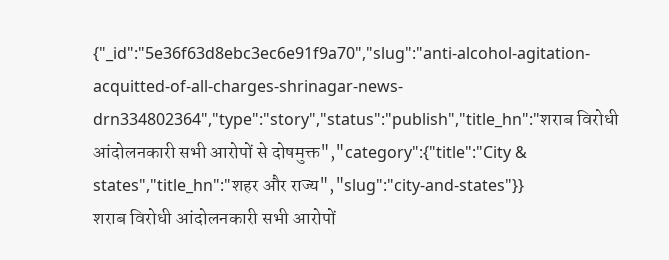{"_id":"5e36f63d8ebc3ec6e91f9a70","slug":"anti-alcohol-agitation-acquitted-of-all-charges-shrinagar-news-drn334802364","type":"story","status":"publish","title_hn":"शराब विरोधी आंदोलनकारी सभी आरोपों से दोषमुक्त","category":{"title":"City & states","title_hn":"शहर और राज्य","slug":"city-and-states"}}
शराब विरोधी आंदोलनकारी सभी आरोपों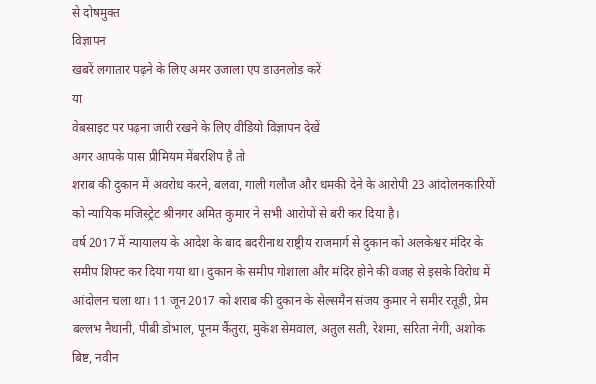से दोषमुक्त
विज्ञापन
खबरें लगातार पढ़ने के लिए अमर उजाला एप डाउनलोड करें
या
वेबसाइट पर पढ़ना जारी रखने के लिए वीडियो विज्ञापन देखें
अगर आपके पास प्रीमियम मेंबरशिप है तो
शराब की दुकान में अवरोध करने, बलवा, गाली गलौज और धमकी देने के आरोपी 23 आंदोलनकारियों को न्यायिक मजिस्ट्रेट श्रीनगर अमित कुमार ने सभी आरोपों से बरी कर दिया है।
वर्ष 2017 में न्यायालय के आदेश के बाद बदरीनाथ राष्ट्रीय राजमार्ग से दुकान को अलकेश्वर मंदिर के समीप शिफ्ट कर दिया गया था। दुकान के समीप गोशाला और मंदिर होने की वजह से इसके विरोध में आंदोलन चला था। 11 जून 2017 को शराब की दुकान के सेल्समैन संजय कुमार ने समीर रतूड़ी, प्रेम बल्लभ नैथानी, पीबी डोभाल, पूनम कैंतुरा, मुकेश सेमवाल, अतुल सती, रेशमा, सरिता नेगी, अशोक बिष्ट, नवीन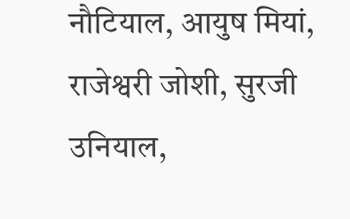नौटियाल, आयुष मियां, राजेश्वरी जोशी, सुरजी उनियाल,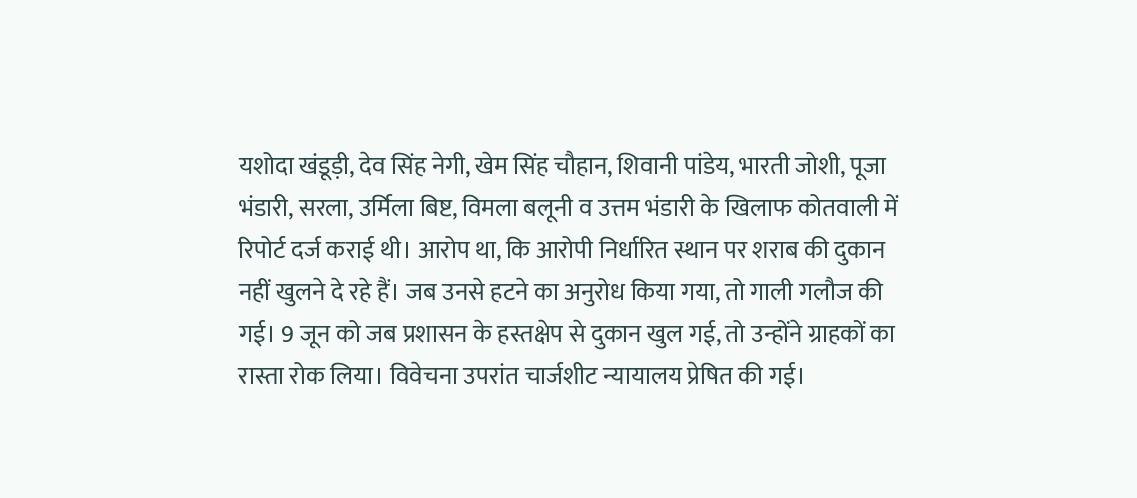यशोदा खंडूड़ी, देव सिंह नेगी, खेम सिंह चौहान, शिवानी पांडेय, भारती जोशी, पूजा भंडारी, सरला, उर्मिला बिष्ट, विमला बलूनी व उत्तम भंडारी के खिलाफ कोतवाली में रिपोर्ट दर्ज कराई थी। आरोप था, कि आरोपी निर्धारित स्थान पर शराब की दुकान नहीं खुलने दे रहे हैं। जब उनसे हटने का अनुरोध किया गया, तो गाली गलौज की गई। 9 जून को जब प्रशासन के हस्तक्षेप से दुकान खुल गई, तो उन्होंने ग्राहकों का रास्ता रोक लिया। विवेचना उपरांत चार्जशीट न्यायालय प्रेषित की गई।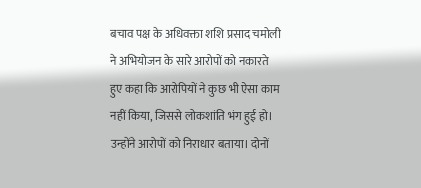बचाव पक्ष के अधिवक्ता शशि प्रसाद चमोली ने अभियोजन के सारे आरोपों को नकारते हुए कहा कि आरोपियों ने कुछ भी ऐसा काम नहीं किया, जिससे लोकशांति भंग हुई हो। उन्होंने आरोपों को निराधार बताया। दोनों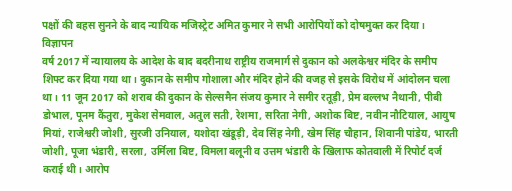पक्षों की बहस सुनने के बाद न्यायिक मजिस्ट्रेट अमित कुमार ने सभी आरोपियों को दोषमुक्त कर दिया।
विज्ञापन
वर्ष 2017 में न्यायालय के आदेश के बाद बदरीनाथ राष्ट्रीय राजमार्ग से दुकान को अलकेश्वर मंदिर के समीप शिफ्ट कर दिया गया था। दुकान के समीप गोशाला और मंदिर होने की वजह से इसके विरोध में आंदोलन चला था। 11 जून 2017 को शराब की दुकान के सेल्समैन संजय कुमार ने समीर रतूड़ी, प्रेम बल्लभ नैथानी, पीबी डोभाल, पूनम कैंतुरा, मुकेश सेमवाल, अतुल सती, रेशमा, सरिता नेगी, अशोक बिष्ट, नवीन नौटियाल, आयुष मियां, राजेश्वरी जोशी, सुरजी उनियाल, यशोदा खंडूड़ी, देव सिंह नेगी, खेम सिंह चौहान, शिवानी पांडेय, भारती जोशी, पूजा भंडारी, सरला, उर्मिला बिष्ट, विमला बलूनी व उत्तम भंडारी के खिलाफ कोतवाली में रिपोर्ट दर्ज कराई थी। आरोप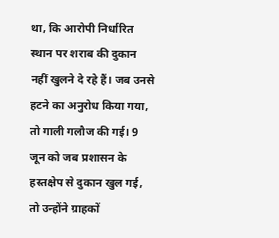था, कि आरोपी निर्धारित स्थान पर शराब की दुकान नहीं खुलने दे रहे हैं। जब उनसे हटने का अनुरोध किया गया, तो गाली गलौज की गई। 9 जून को जब प्रशासन के हस्तक्षेप से दुकान खुल गई, तो उन्होंने ग्राहकों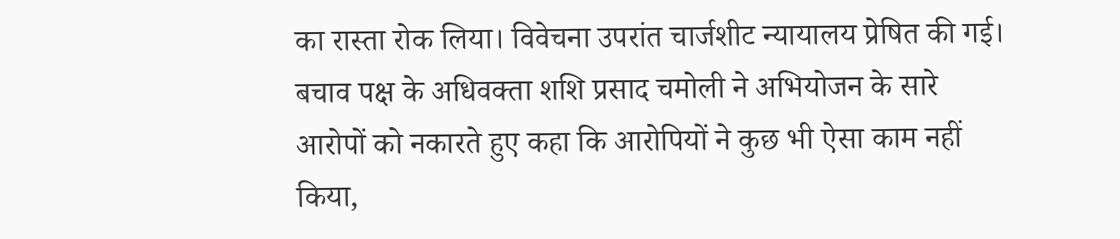का रास्ता रोक लिया। विवेचना उपरांत चार्जशीट न्यायालय प्रेषित की गई। बचाव पक्ष के अधिवक्ता शशि प्रसाद चमोली ने अभियोजन के सारे आरोपों को नकारते हुए कहा कि आरोपियों ने कुछ भी ऐसा काम नहीं किया,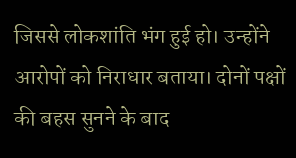जिससे लोकशांति भंग हुई हो। उन्होंने आरोपों को निराधार बताया। दोनों पक्षों की बहस सुनने के बाद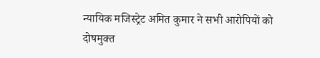न्यायिक मजिस्ट्रेट अमित कुमार ने सभी आरोपियों को दोषमुक्त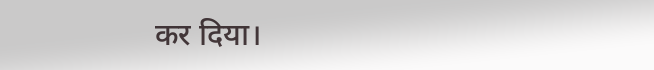कर दिया।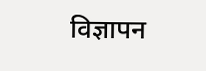विज्ञापन